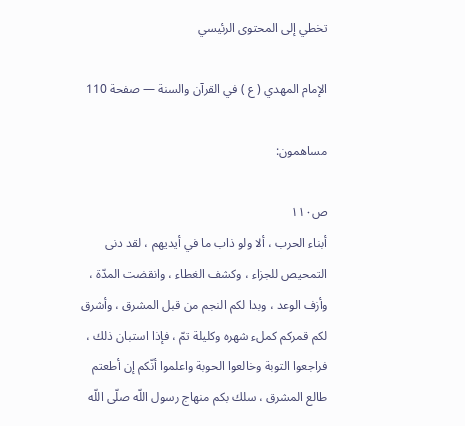تخطي إلى المحتوى الرئيسي

الإمام المهدي ( ع ) في القرآن والسنة — صفحة 110

مساهمون:

ص١١٠
أبناء الحرب ، ألا ولو ذاب ما في أيديهم ، لقد دنى التمحيص للجزاء ، وكشف الغطاء ، وانقضت المدّة ، وأزف الوعد ، وبدا لكم النجم من قبل المشرق ، وأشرق لكم قمركم كملء شهره وكليلة تمّ ، فإذا استبان ذلك ، فراجعوا التوبة وخالعوا الحوبة واعلموا أنّكم إن أطعتم طالع المشرق ، سلك بكم منهاج رسول اللّه صلّى اللّه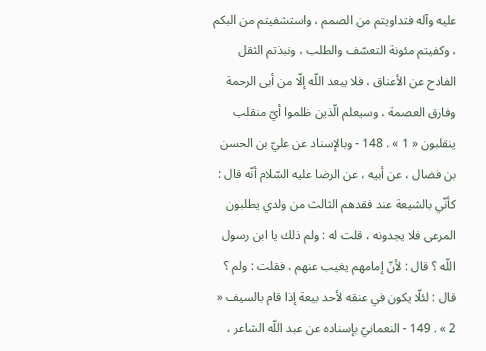عليه وآله فتداويتم من الصمم ، واستشفيتم من البكم ، وكفيتم مئونة التعسّف والطلب ، ونبذتم الثقل الفادح عن الأعناق ، فلا يبعد اللّه إلّا من أبى الرحمة وفارق العصمة ، وسيعلم الّذين ظلموا أيّ منقلب ينقلبون « 1 » . 148 - وبالإسناد عن عليّ بن الحسن بن فضال ، عن أبيه ، عن الرضا عليه السّلام أنّه قال : كأنّي بالشيعة عند فقدهم الثالث من ولدي يطلبون المرعى فلا يجدونه ، قلت له : ولم ذلك يا ابن رسول اللّه ؟ قال : لأنّ إمامهم يغيب عنهم ، فقلت : ولم ؟ قال : لئلّا يكون في عنقه لأحد بيعة إذا قام بالسيف « 2 » . 149 - النعمانيّ بإسناده عن عبد اللّه الشاعر ،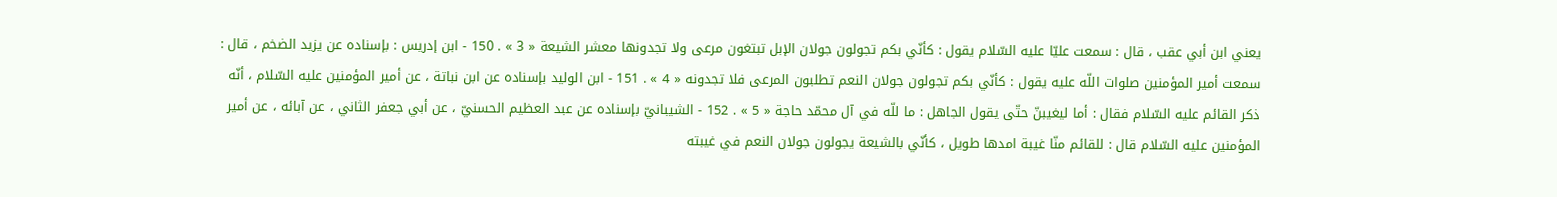يعني ابن أبي عقب ، قال : سمعت عليّا عليه السّلام يقول : كأنّي بكم تجولون جولان الإبل تبتغون مرعى ولا تجدونها معشر الشيعة « 3 » . 150 - ابن إدريس : بإسناده عن يزيد الضخم ، قال : سمعت أمير المؤمنين صلوات اللّه عليه يقول : كأنّي بكم تجولون جولان النعم تطلبون المرعى فلا تجدونه « 4 » . 151 - ابن الوليد بإسناده عن ابن نباتة ، عن أمير المؤمنين عليه السّلام ، أنّه ذكر القائم عليه السّلام فقال : أما ليغيبنّ حتّى يقول الجاهل : ما للّه في آل محمّد حاجة « 5 » . 152 - الشيبانيّ بإسناده عن عبد العظيم الحسنيّ ، عن أبي جعفر الثاني ، عن آبائه ، عن أمير المؤمنين عليه السّلام قال : للقائم منّا غيبة امدها طويل ، كأنّي بالشيعة يجولون جولان النعم في غيبته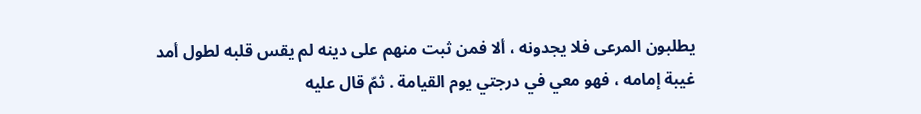يطلبون المرعى فلا يجدونه ، ألا فمن ثبت منهم على دينه لم يقس قلبه لطول أمد غيبة إمامه ، فهو معي في درجتي يوم القيامة . ثمّ قال عليه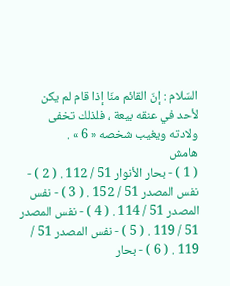السّلام : إنّ القائم منّا إذا قام لم يكن لأحد في عنقه بيعة ، فلذلك تخفى ولادته ويغيب شخصه « 6 » .
هامش
( 1 ) - بحار الأنوار 51 / 112 . ( 2 ) - نفس المصدر 51 / 152 . ( 3 ) - نفس المصدر 51 / 114 . ( 4 ) - نفس المصدر 51 / 119 . ( 5 ) - نفس المصدر 51 / 119 . ( 6 ) - بحار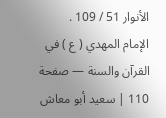الأنوار 51 / 109 .
الإمام المهدي ( ع ) في القرآن والسنة — صفحة 110 | سعيد أبو معاش